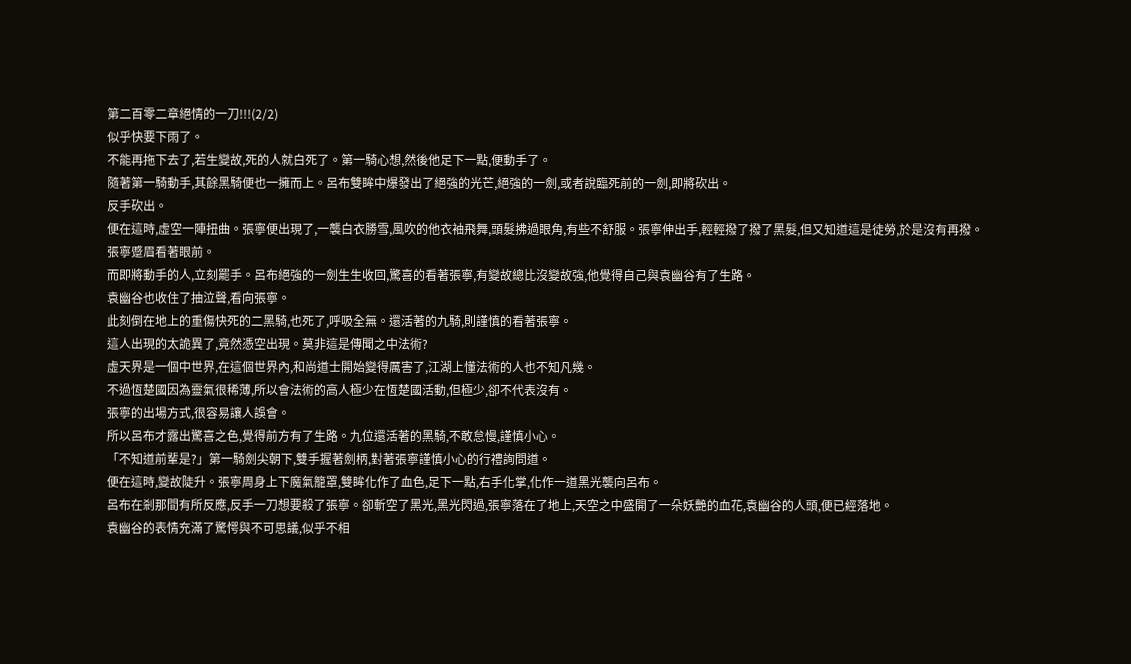第二百零二章絕情的一刀!!!(2/2)
似乎快要下雨了。
不能再拖下去了,若生變故,死的人就白死了。第一騎心想,然後他足下一點,便動手了。
隨著第一騎動手,其餘黑騎便也一擁而上。呂布雙眸中爆發出了絕強的光芒,絕強的一劍,或者說臨死前的一劍,即將砍出。
反手砍出。
便在這時,虛空一陣扭曲。張寧便出現了,一襲白衣勝雪,風吹的他衣袖飛舞,頭髮拂過眼角,有些不舒服。張寧伸出手,輕輕撥了撥了黑髮,但又知道這是徒勞,於是沒有再撥。
張寧蹙眉看著眼前。
而即將動手的人,立刻罷手。呂布絕強的一劍生生收回,驚喜的看著張寧,有變故總比沒變故強,他覺得自己與袁幽谷有了生路。
袁幽谷也收住了抽泣聲,看向張寧。
此刻倒在地上的重傷快死的二黑騎,也死了,呼吸全無。還活著的九騎,則謹慎的看著張寧。
這人出現的太詭異了,竟然憑空出現。莫非這是傳聞之中法術?
虛天界是一個中世界,在這個世界內,和尚道士開始變得厲害了,江湖上懂法術的人也不知凡幾。
不過恆楚國因為靈氣很稀薄,所以會法術的高人極少在恆楚國活動,但極少,卻不代表沒有。
張寧的出場方式,很容易讓人誤會。
所以呂布才露出驚喜之色,覺得前方有了生路。九位還活著的黑騎,不敢怠慢,謹慎小心。
「不知道前輩是?」第一騎劍尖朝下,雙手握著劍柄,對著張寧謹慎小心的行禮詢問道。
便在這時,變故陡升。張寧周身上下魔氣籠罩,雙眸化作了血色,足下一點,右手化掌,化作一道黑光襲向呂布。
呂布在剎那間有所反應,反手一刀想要殺了張寧。卻斬空了黑光,黑光閃過,張寧落在了地上,天空之中盛開了一朵妖艷的血花,袁幽谷的人頭,便已經落地。
袁幽谷的表情充滿了驚愕與不可思議,似乎不相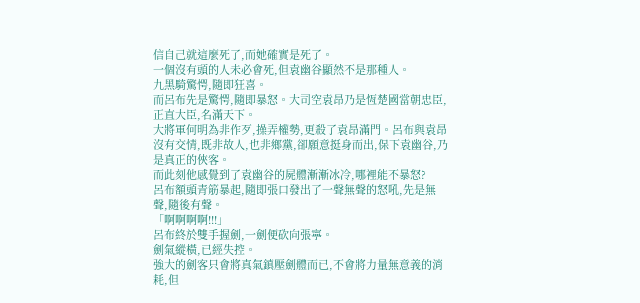信自己就這麼死了,而她確實是死了。
一個沒有頭的人未必會死,但袁幽谷顯然不是那種人。
九黑騎驚愕,隨即狂喜。
而呂布先是驚愕,隨即暴怒。大司空袁昂乃是恆楚國當朝忠臣,正直大臣,名滿天下。
大將軍何明為非作歹,操弄權勢,更殺了袁昂滿門。呂布與袁昂沒有交情,既非故人,也非鄉黨,卻願意挺身而出,保下袁幽谷,乃是真正的俠客。
而此刻他感覺到了袁幽谷的屍體漸漸冰冷,哪裡能不暴怒?
呂布額頭青筋暴起,隨即張口發出了一聲無聲的怒吼,先是無聲,隨後有聲。
「啊啊啊啊!!!」
呂布終於雙手握劍,一劍便砍向張寧。
劍氣縱橫,已經失控。
強大的劍客只會將真氣鎮壓劍體而已,不會將力量無意義的消耗,但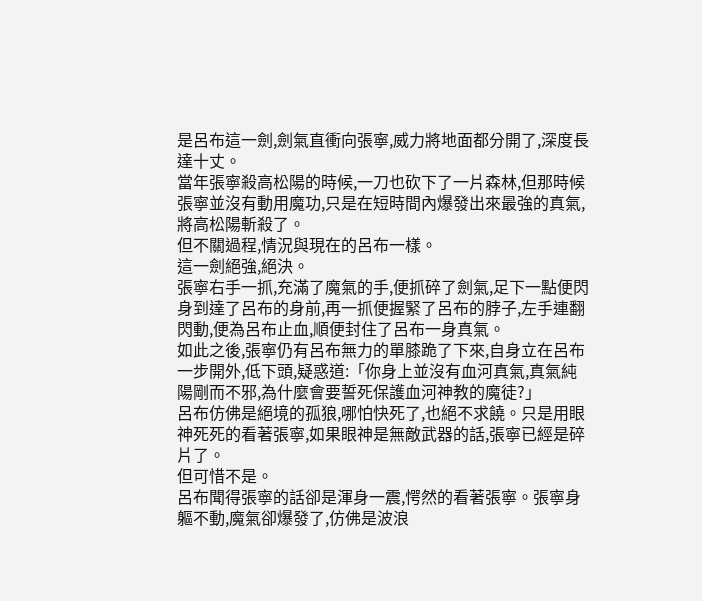是呂布這一劍,劍氣直衝向張寧,威力將地面都分開了,深度長達十丈。
當年張寧殺高松陽的時候,一刀也砍下了一片森林,但那時候張寧並沒有動用魔功,只是在短時間內爆發出來最強的真氣,將高松陽斬殺了。
但不關過程,情況與現在的呂布一樣。
這一劍絕強,絕決。
張寧右手一抓,充滿了魔氣的手,便抓碎了劍氣,足下一點便閃身到達了呂布的身前,再一抓便握緊了呂布的脖子,左手連翻閃動,便為呂布止血,順便封住了呂布一身真氣。
如此之後,張寧仍有呂布無力的單膝跪了下來,自身立在呂布一步開外,低下頭,疑惑道:「你身上並沒有血河真氣,真氣純陽剛而不邪,為什麼會要誓死保護血河神教的魔徒?」
呂布仿佛是絕境的孤狼,哪怕快死了,也絕不求饒。只是用眼神死死的看著張寧,如果眼神是無敵武器的話,張寧已經是碎片了。
但可惜不是。
呂布聞得張寧的話卻是渾身一震,愕然的看著張寧。張寧身軀不動,魔氣卻爆發了,仿佛是波浪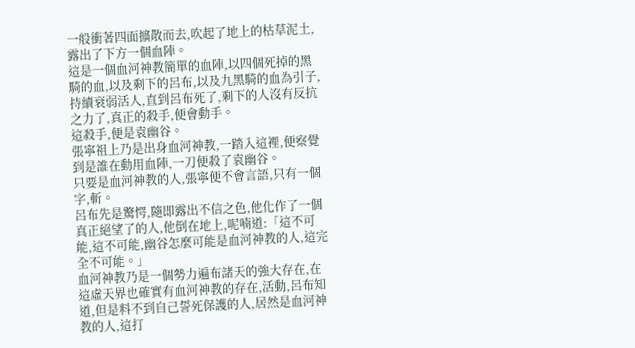一般衝著四面擴散而去,吹起了地上的枯草泥土,露出了下方一個血陣。
這是一個血河神教簡單的血陣,以四個死掉的黑騎的血,以及剩下的呂布,以及九黑騎的血為引子,持續衰弱活人,直到呂布死了,剩下的人沒有反抗之力了,真正的殺手,便會動手。
這殺手,便是袁幽谷。
張寧祖上乃是出身血河神教,一踏入這裡,便察覺到是誰在動用血陣,一刀便殺了袁幽谷。
只要是血河神教的人,張寧便不會言語,只有一個字,斬。
呂布先是驚愕,隨即露出不信之色,他化作了一個真正絕望了的人,他倒在地上,呢喃道:「這不可能,這不可能,幽谷怎麼可能是血河神教的人,這完全不可能。」
血河神教乃是一個勢力遍布諸天的強大存在,在這虛天界也確實有血河神教的存在,活動,呂布知道,但是料不到自己誓死保護的人,居然是血河神教的人,這打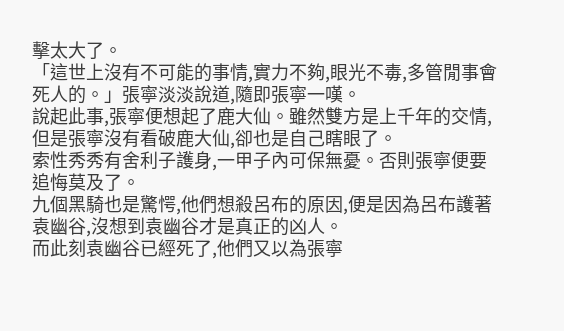擊太大了。
「這世上沒有不可能的事情,實力不夠,眼光不毒,多管閒事會死人的。」張寧淡淡說道,隨即張寧一嘆。
說起此事,張寧便想起了鹿大仙。雖然雙方是上千年的交情,但是張寧沒有看破鹿大仙,卻也是自己瞎眼了。
索性秀秀有舍利子護身,一甲子內可保無憂。否則張寧便要追悔莫及了。
九個黑騎也是驚愕,他們想殺呂布的原因,便是因為呂布護著袁幽谷,沒想到袁幽谷才是真正的凶人。
而此刻袁幽谷已經死了,他們又以為張寧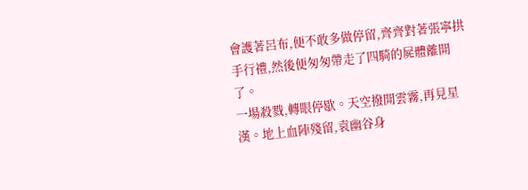會護著呂布,便不敢多做停留,齊齊對著張寧拱手行禮,然後便匆匆帶走了四騎的屍體離開了。
一場殺戮,轉眼停歇。天空撥開雲霧,再見星漢。地上血陣殘留,袁幽谷身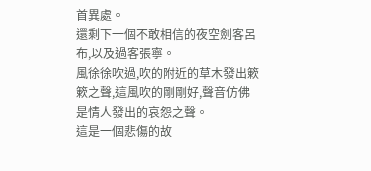首異處。
還剩下一個不敢相信的夜空劍客呂布,以及過客張寧。
風徐徐吹過,吹的附近的草木發出簌簌之聲,這風吹的剛剛好,聲音仿佛是情人發出的哀怨之聲。
這是一個悲傷的故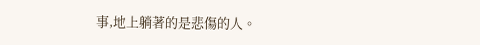事,地上躺著的是悲傷的人。